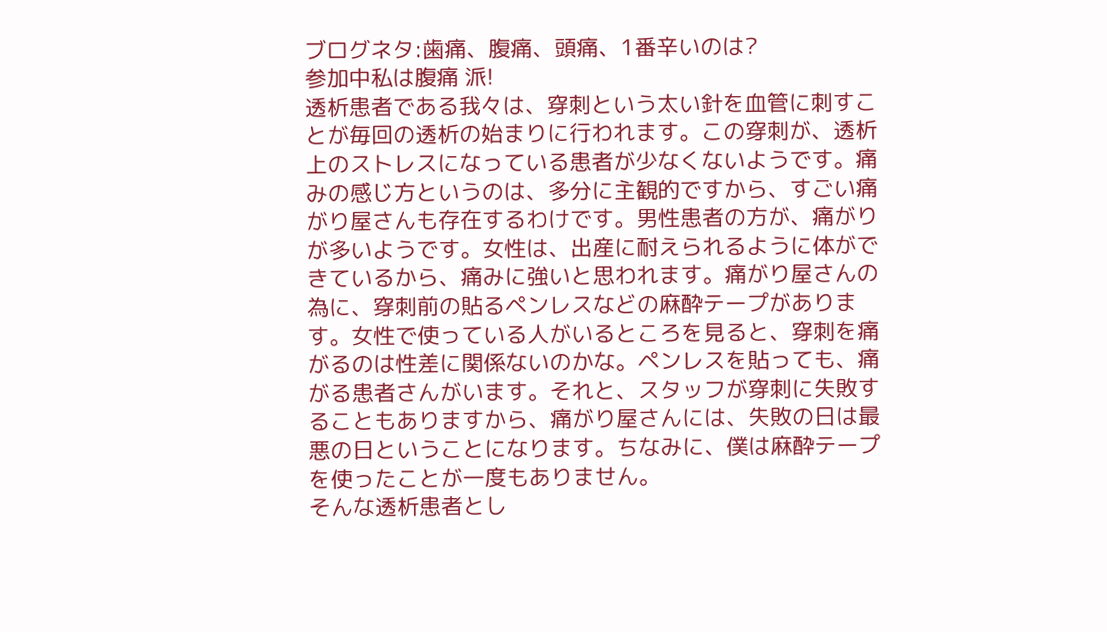ブログネタ:歯痛、腹痛、頭痛、1番辛いのは?
参加中私は腹痛 派!
透析患者である我々は、穿刺という太い針を血管に刺すことが毎回の透析の始まりに行われます。この穿刺が、透析上のストレスになっている患者が少なくないようです。痛みの感じ方というのは、多分に主観的ですから、すごい痛がり屋さんも存在するわけです。男性患者の方が、痛がりが多いようです。女性は、出産に耐えられるように体ができているから、痛みに強いと思われます。痛がり屋さんの為に、穿刺前の貼るペンレスなどの麻酔テープがあります。女性で使っている人がいるところを見ると、穿刺を痛がるのは性差に関係ないのかな。ペンレスを貼っても、痛がる患者さんがいます。それと、スタッフが穿刺に失敗することもありますから、痛がり屋さんには、失敗の日は最悪の日ということになります。ちなみに、僕は麻酔テープを使ったことが一度もありません。
そんな透析患者とし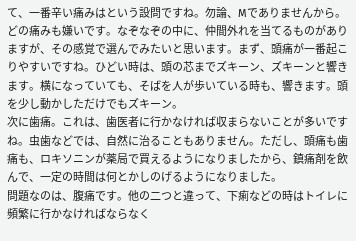て、一番辛い痛みはという設問ですね。勿論、Mでありませんから。どの痛みも嫌いです。なぞなぞの中に、仲間外れを当てるものがありますが、その感覚で選んでみたいと思います。まず、頭痛が一番起こりやすいですね。ひどい時は、頭の芯までズキーン、ズキーンと響きます。横になっていても、そばを人が歩いている時も、響きます。頭を少し動かしただけでもズキーン。
次に歯痛。これは、歯医者に行かなければ収まらないことが多いですね。虫歯などでは、自然に治ることもありません。ただし、頭痛も歯痛も、ロキソニンが薬局で買えるようになりましたから、鎮痛剤を飲んで、一定の時間は何とかしのげるようになりました。
問題なのは、腹痛です。他の二つと違って、下痢などの時はトイレに頻繁に行かなければならなく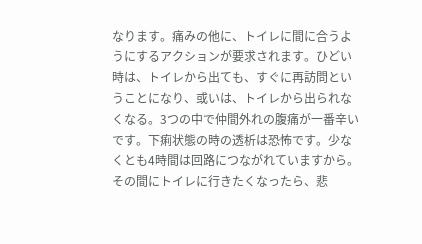なります。痛みの他に、トイレに間に合うようにするアクションが要求されます。ひどい時は、トイレから出ても、すぐに再訪問ということになり、或いは、トイレから出られなくなる。3つの中で仲間外れの腹痛が一番辛いです。下痢状態の時の透析は恐怖です。少なくとも4時間は回路につながれていますから。その間にトイレに行きたくなったら、悲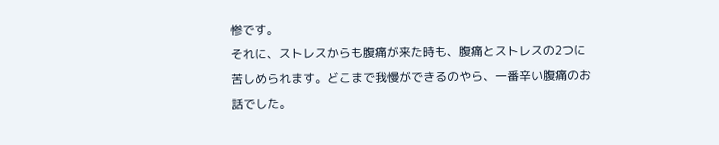惨です。
それに、ストレスからも腹痛が来た時も、腹痛とストレスの2つに苦しめられます。どこまで我慢ができるのやら、一番辛い腹痛のお話でした。